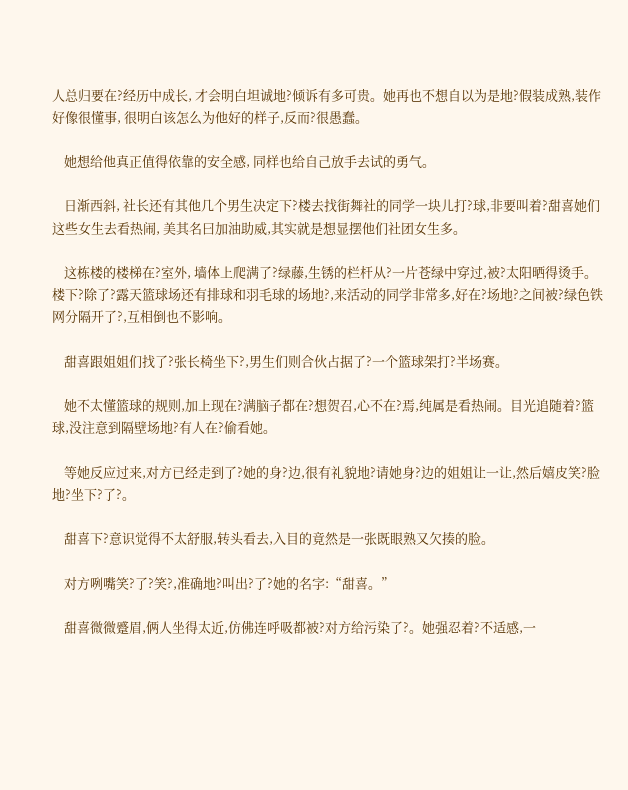人总归要在?经历中成长, 才会明白坦诚地?倾诉有多可贵。她再也不想自以为是地?假装成熟,装作好像很懂事, 很明白该怎么为他好的样子,反而?很愚蠢。

    她想给他真正值得依靠的安全感, 同样也给自己放手去试的勇气。

    日渐西斜, 社长还有其他几个男生决定下?楼去找街舞社的同学一块儿打?球,非要叫着?甜喜她们这些女生去看热闹, 美其名曰加油助威,其实就是想显摆他们社团女生多。

    这栋楼的楼梯在?室外, 墙体上爬满了?绿藤,生锈的栏杆从?一片苍绿中穿过,被?太阳晒得烫手。楼下?除了?露天篮球场还有排球和羽毛球的场地?,来活动的同学非常多,好在?场地?之间被?绿色铁网分隔开了?,互相倒也不影响。

    甜喜跟姐姐们找了?张长椅坐下?,男生们则合伙占据了?一个篮球架打?半场赛。

    她不太懂篮球的规则,加上现在?满脑子都在?想贺召,心不在?焉,纯属是看热闹。目光追随着?篮球,没注意到隔壁场地?有人在?偷看她。

    等她反应过来,对方已经走到了?她的身?边,很有礼貌地?请她身?边的姐姐让一让,然后嬉皮笑?脸地?坐下?了?。

    甜喜下?意识觉得不太舒服,转头看去,入目的竟然是一张既眼熟又欠揍的脸。

    对方咧嘴笑?了?笑?,准确地?叫出?了?她的名字:“甜喜。”

    甜喜微微蹙眉,俩人坐得太近,仿佛连呼吸都被?对方给污染了?。她强忍着?不适感,一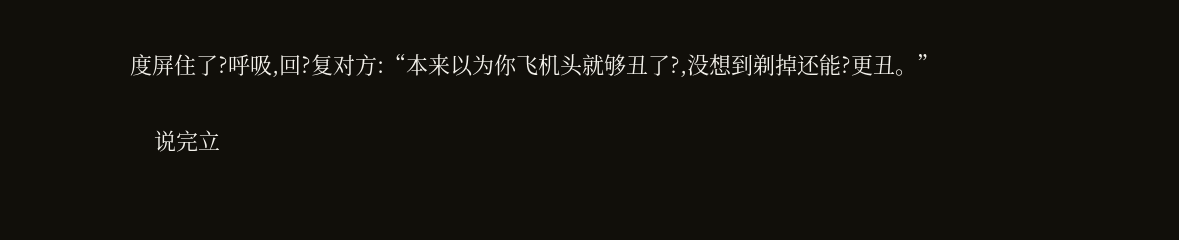度屏住了?呼吸,回?复对方:“本来以为你飞机头就够丑了?,没想到剃掉还能?更丑。”

    说完立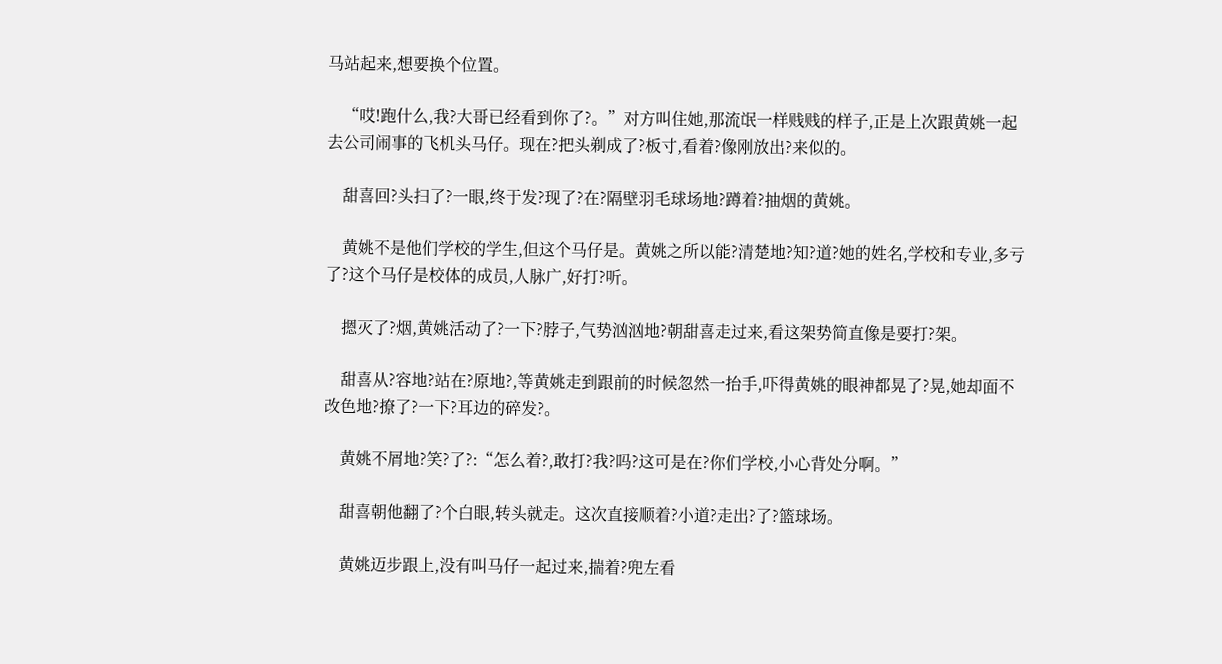马站起来,想要换个位置。

    “哎!跑什么,我?大哥已经看到你了?。”对方叫住她,那流氓一样贱贱的样子,正是上次跟黄姚一起去公司闹事的飞机头马仔。现在?把头剃成了?板寸,看着?像刚放出?来似的。

    甜喜回?头扫了?一眼,终于发?现了?在?隔壁羽毛球场地?蹲着?抽烟的黄姚。

    黄姚不是他们学校的学生,但这个马仔是。黄姚之所以能?清楚地?知?道?她的姓名,学校和专业,多亏了?这个马仔是校体的成员,人脉广,好打?听。

    摁灭了?烟,黄姚活动了?一下?脖子,气势汹汹地?朝甜喜走过来,看这架势简直像是要打?架。

    甜喜从?容地?站在?原地?,等黄姚走到跟前的时候忽然一抬手,吓得黄姚的眼神都晃了?晃,她却面不改色地?撩了?一下?耳边的碎发?。

    黄姚不屑地?笑?了?:“怎么着?,敢打?我?吗?这可是在?你们学校,小心背处分啊。”

    甜喜朝他翻了?个白眼,转头就走。这次直接顺着?小道?走出?了?篮球场。

    黄姚迈步跟上,没有叫马仔一起过来,揣着?兜左看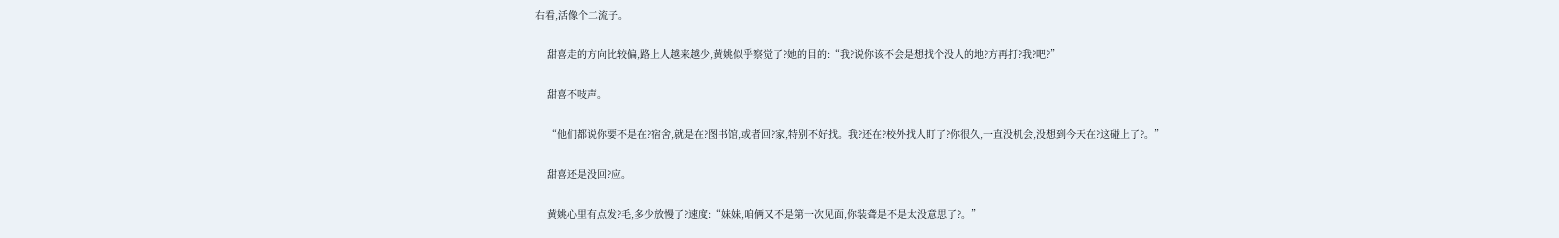右看,活像个二流子。

    甜喜走的方向比较偏,路上人越来越少,黄姚似乎察觉了?她的目的:“我?说你该不会是想找个没人的地?方再打?我?吧?”

    甜喜不吱声。

    “他们都说你要不是在?宿舍,就是在?图书馆,或者回?家,特别不好找。我?还在?校外找人盯了?你很久,一直没机会,没想到今天在?这碰上了?。”

    甜喜还是没回?应。

    黄姚心里有点发?毛,多少放慢了?速度:“妹妹,咱俩又不是第一次见面,你装聋是不是太没意思了?。”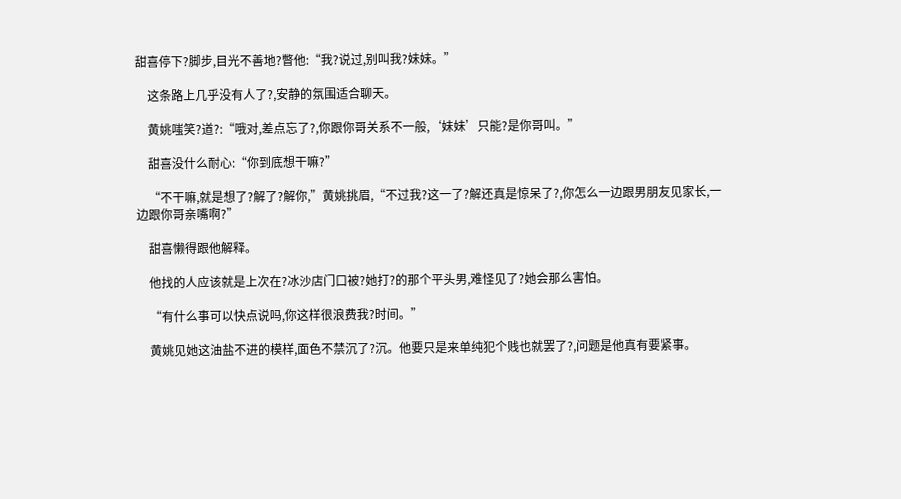甜喜停下?脚步,目光不善地?瞥他:“我?说过,别叫我?妹妹。”

    这条路上几乎没有人了?,安静的氛围适合聊天。

    黄姚嗤笑?道?:“哦对,差点忘了?,你跟你哥关系不一般,‘妹妹’只能?是你哥叫。”

    甜喜没什么耐心:“你到底想干嘛?”

    “不干嘛,就是想了?解了?解你,”黄姚挑眉,“不过我?这一了?解还真是惊呆了?,你怎么一边跟男朋友见家长,一边跟你哥亲嘴啊?”

    甜喜懒得跟他解释。

    他找的人应该就是上次在?冰沙店门口被?她打?的那个平头男,难怪见了?她会那么害怕。

    “有什么事可以快点说吗,你这样很浪费我?时间。”

    黄姚见她这油盐不进的模样,面色不禁沉了?沉。他要只是来单纯犯个贱也就罢了?,问题是他真有要紧事。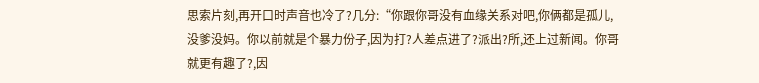思索片刻,再开口时声音也冷了?几分:“你跟你哥没有血缘关系对吧,你俩都是孤儿,没爹没妈。你以前就是个暴力份子,因为打?人差点进了?派出?所,还上过新闻。你哥就更有趣了?,因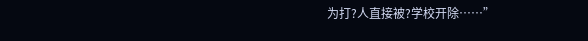为打?人直接被?学校开除……”